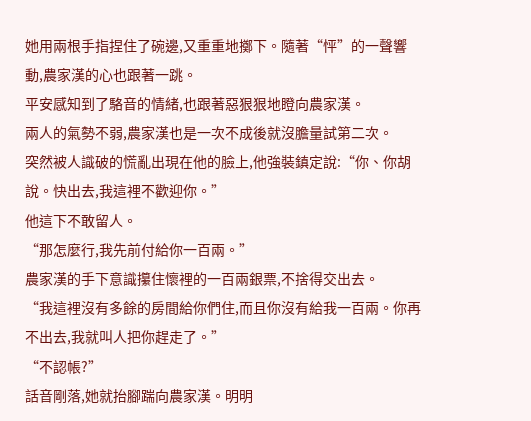她用兩根手指捏住了碗邊,又重重地擲下。隨著“怦”的一聲響動,農家漢的心也跟著一跳。
平安感知到了駱音的情緒,也跟著惡狠狠地瞪向農家漢。
兩人的氣勢不弱,農家漢也是一次不成後就沒膽量試第二次。
突然被人識破的慌亂出現在他的臉上,他強裝鎮定說:“你、你胡說。快出去,我這裡不歡迎你。”
他這下不敢留人。
“那怎麼行,我先前付給你一百兩。”
農家漢的手下意識攥住懷裡的一百兩銀票,不捨得交出去。
“我這裡沒有多餘的房間給你們住,而且你沒有給我一百兩。你再不出去,我就叫人把你趕走了。”
“不認帳?”
話音剛落,她就抬腳踹向農家漢。明明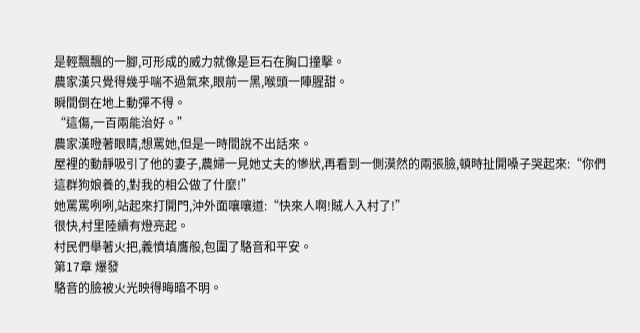是輕飄飄的一腳,可形成的威力就像是巨石在胸口撞擊。
農家漢只覺得幾乎喘不過氣來,眼前一黑,喉頭一陣腥甜。
瞬間倒在地上動彈不得。
“這傷,一百兩能治好。”
農家漢瞪著眼睛,想罵她,但是一時間說不出話來。
屋裡的動靜吸引了他的妻子,農婦一見她丈夫的慘狀,再看到一側漠然的兩張臉,頓時扯開嗓子哭起來:“你們這群狗娘養的,對我的相公做了什麼!”
她罵罵咧咧,站起來打開門,沖外面嚷嚷道:“快來人啊!賊人入村了!”
很快,村里陸續有燈亮起。
村民們舉著火把,義憤填膺般,包圍了駱音和平安。
第17章 爆發
駱音的臉被火光映得晦暗不明。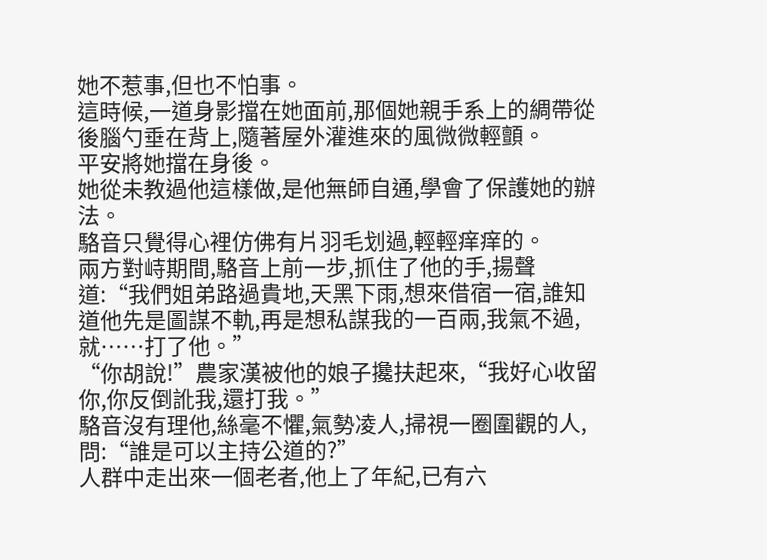她不惹事,但也不怕事。
這時候,一道身影擋在她面前,那個她親手系上的綢帶從後腦勺垂在背上,隨著屋外灌進來的風微微輕顫。
平安將她擋在身後。
她從未教過他這樣做,是他無師自通,學會了保護她的辦法。
駱音只覺得心裡仿佛有片羽毛划過,輕輕痒痒的。
兩方對峙期間,駱音上前一步,抓住了他的手,揚聲道:“我們姐弟路過貴地,天黑下雨,想來借宿一宿,誰知道他先是圖謀不軌,再是想私謀我的一百兩,我氣不過,就……打了他。”
“你胡說!”農家漢被他的娘子攙扶起來,“我好心收留你,你反倒訛我,還打我。”
駱音沒有理他,絲毫不懼,氣勢凌人,掃視一圈圍觀的人,問:“誰是可以主持公道的?”
人群中走出來一個老者,他上了年紀,已有六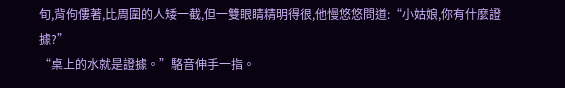旬,背佝僂著,比周圍的人矮一截,但一雙眼睛精明得很,他慢悠悠問道:“小姑娘,你有什麼證據?”
“桌上的水就是證據。”駱音伸手一指。